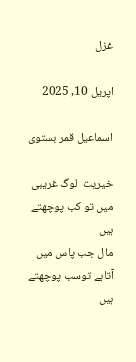غزل

اپریل 10, 2025

اسماعیل قمر بستوی

خیریت  لوگ غریبی میں تو کب پوچھتے ہیں
مال جب پاس میں آتاہے توسب پوچھتے ہیں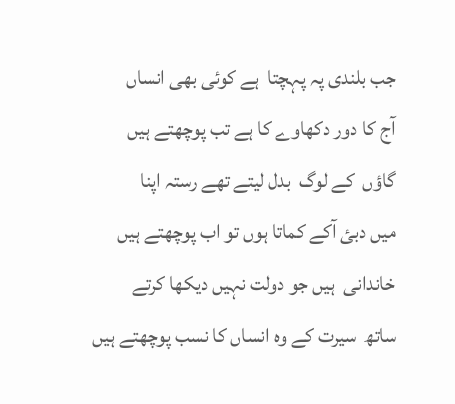جب بلندی پہ پہچتا  ہے کوئی بھی انساں
آج کا دور دکھاوے کا ہے تب پوچھتے ہیں
گاؤں  کے لوگ  بدل لیتے تھے رستہ اپنا
میں دبئ آکے کماتا ہوں تو اب پوچھتے ہیں
خاندانی  ہیں جو دولت نہیں دیکھا کرتے
ساتھ  سیرت کے وہ انساں کا نسب پوچھتے ہیں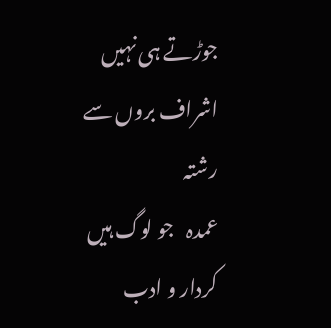جوڑتے ہی نہیں اشراف بروں سے رشتہ
عمدہ   جو لوگ ہیں کردار و ادب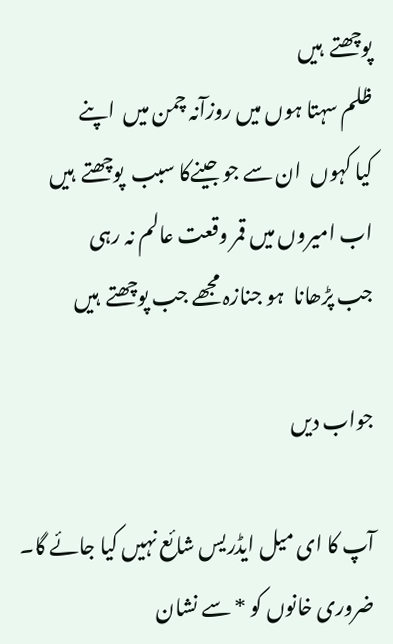پوچھتے  ہیں
ظلم سہتا ہوں میں روزآنہ چمن میں  اپنے
کیا کہوں  ان سے جو جینےکا سبب  پوچھتے  ہیں
اب امیروں میں قمر وقعت عالم نہ رہی
جب پڑھانا  ہو جنازہ مجھے جب پوچھتے  ہیں

جواب دیں

آپ کا ای میل ایڈریس شائع نہیں کیا جائے گا۔ ضروری خانوں کو * سے نشان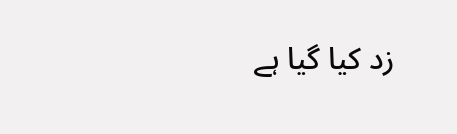زد کیا گیا ہے